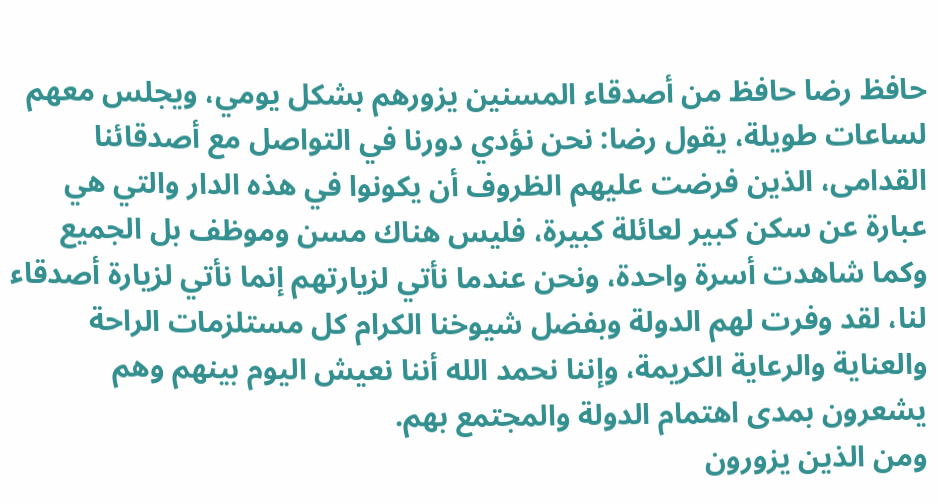حافظ رضا حافظ من أصدقاء المسنين يزورهم بشكل يومي، ويجلس معهم لساعات طويلة، يقول رضا: نحن نؤدي دورنا في التواصل مع أصدقائنا القدامى، الذين فرضت عليهم الظروف أن يكونوا في هذه الدار والتي هي عبارة عن سكن كبير لعائلة كبيرة، فليس هناك مسن وموظف بل الجميع وكما شاهدت أسرة واحدة، ونحن عندما نأتي لزيارتهم إنما نأتي لزيارة أصدقاء لنا، لقد وفرت لهم الدولة وبفضل شيوخنا الكرام كل مستلزمات الراحة والعناية والرعاية الكريمة، وإننا نحمد الله أننا نعيش اليوم بينهم وهم يشعرون بمدى اهتمام الدولة والمجتمع بهم.
ومن الذين يزورون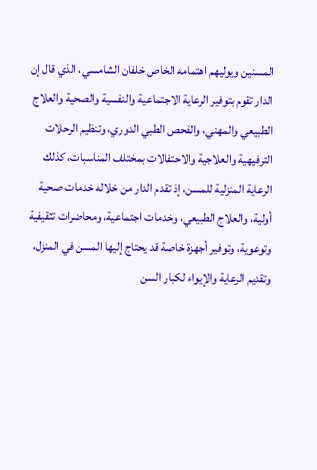المسنين ويوليهم اهتمامه الخاص خلفان الشامسي، الذي قال إن الدار تقوم بتوفير الرعاية الاجتماعية والنفسية والصحية والعلاج الطبيعي والمهني، والفحص الطبي الدوري، وتنظيم الرحلات الترفيهية والعلاجية والاحتفالات بمختلف المناسبات، كذلك الرعاية المنزلية للمسن، إذ تقدم الدار من خلاله خدمات صحية أولية، والعلاج الطبيعي، وخدمات اجتماعية، ومحاضرات تثقيفية وتوعوية، وتوفير أجهزة خاصة قد يحتاج إليها المسن في المنزل، وتقديم الرعاية والإيواء لكبار السن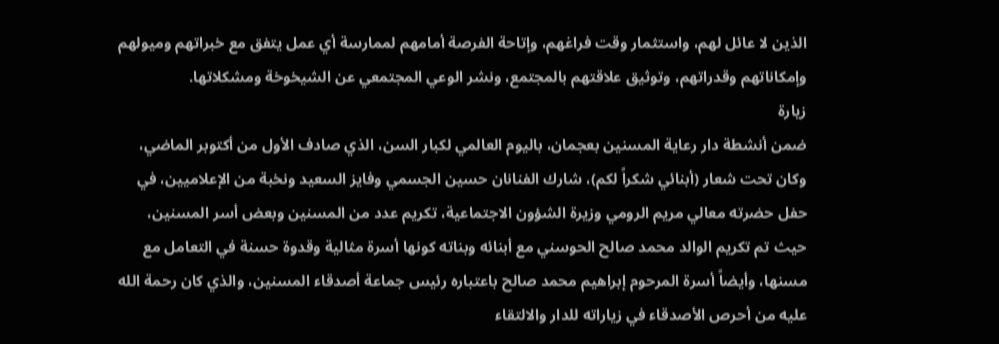الذين لا عائل لهم، واستثمار وقت فراغهم، وإتاحة الفرصة أمامهم لممارسة أي عمل يتفق مع خبراتهم وميولهم وإمكاناتهم وقدراتهم، وتوثيق علاقتهم بالمجتمع، ونشر الوعي المجتمعي عن الشيخوخة ومشكلاتها.
زيارة
ضمن أنشطة دار رعاية المسنين بعجمان، باليوم العالمي لكبار السن، الذي صادف الأول من أكتوبر الماضي، وكان تحت شعار (أبنائي شكراً لكم)، شارك الفنانان حسين الجسمي وفايز السعيد ونخبة من الإعلاميين، في حفل حضرته معالي مريم الرومي وزيرة الشؤون الاجتماعية، تكريم عدد من المسنين وبعض أسر المسنين، حيث تم تكريم الوالد محمد صالح الحوسني مع أبنائه وبناته كونها أسرة مثالية وقدوة حسنة في التعامل مع مسنها، وأيضاً أسرة المرحوم إبراهيم محمد صالح باعتباره رئيس جماعة أصدقاء المسنين، والذي كان رحمة الله عليه من أحرص الأصدقاء في زياراته للدار والالتقاء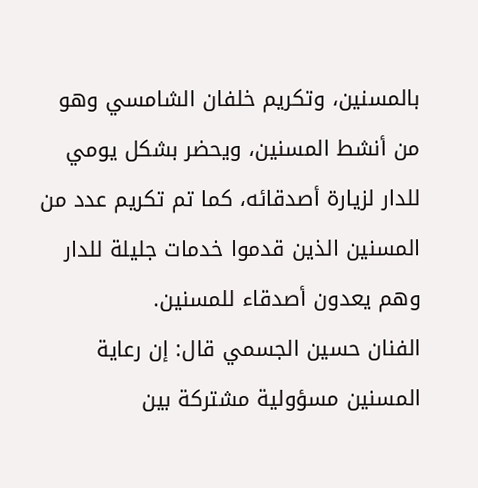بالمسنين، وتكريم خلفان الشامسي وهو من أنشط المسنين، ويحضر بشكل يومي للدار لزيارة أصدقائه، كما تم تكريم عدد من المسنين الذين قدموا خدمات جليلة للدار وهم يعدون أصدقاء للمسنين.
الفنان حسين الجسمي قال: إن رعاية المسنين مسؤولية مشتركة بين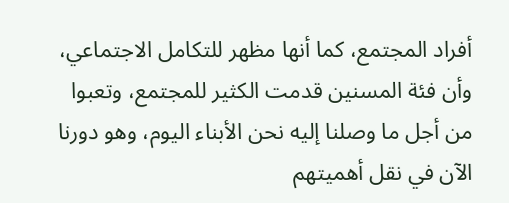أفراد المجتمع، كما أنها مظهر للتكامل الاجتماعي، وأن فئة المسنين قدمت الكثير للمجتمع، وتعبوا من أجل ما وصلنا إليه نحن الأبناء اليوم، وهو دورنا الآن في نقل أهميتهم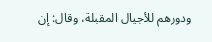ودورهم للأجيال المقبلة، وقال: إن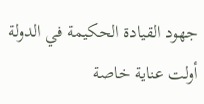جهود القيادة الحكيمة في الدولة أولت عناية خاصة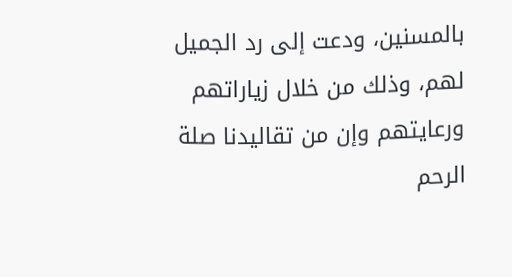بالمسنين، ودعت إلى رد الجميل لهم، وذلك من خلال زياراتهم ورعايتهم وإن من تقاليدنا صلة الرحم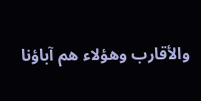والأقارب وهؤلاء هم آباؤنا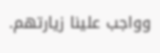وواجب علينا زيارتهم.